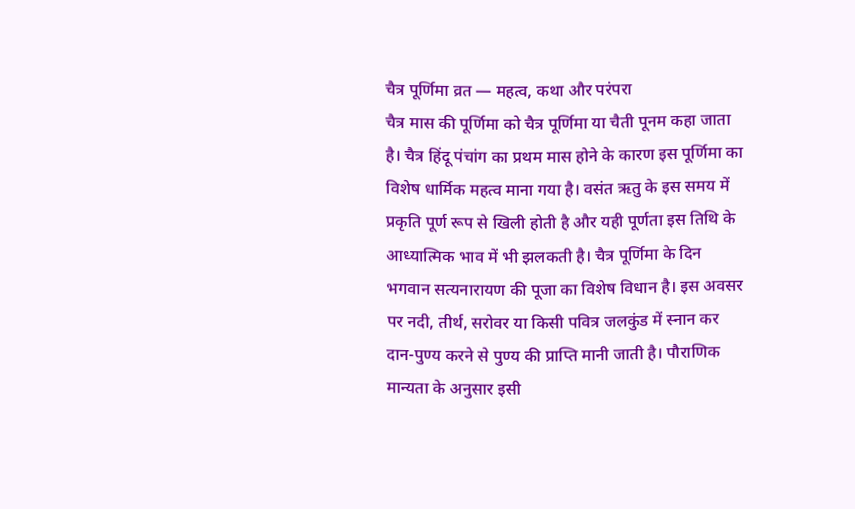चैत्र पूर्णिमा व्रत — महत्व, कथा और परंपरा
चैत्र मास की पूर्णिमा को चैत्र पूर्णिमा या चैती पूनम कहा जाता है। चैत्र हिंदू पंचांग का प्रथम मास होने के कारण इस पूर्णिमा का विशेष धार्मिक महत्व माना गया है। वसंत ऋतु के इस समय में प्रकृति पूर्ण रूप से खिली होती है और यही पूर्णता इस तिथि के आध्यात्मिक भाव में भी झलकती है। चैत्र पूर्णिमा के दिन भगवान सत्यनारायण की पूजा का विशेष विधान है। इस अवसर पर नदी, तीर्थ, सरोवर या किसी पवित्र जलकुंड में स्नान कर दान-पुण्य करने से पुण्य की प्राप्ति मानी जाती है। पौराणिक मान्यता के अनुसार इसी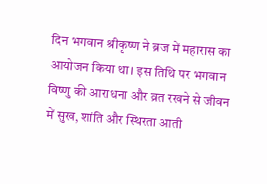दिन भगवान श्रीकृष्ण ने ब्रज में महारास का आयोजन किया था। इस तिथि पर भगवान विष्णु की आराधना और व्रत रखने से जीवन में सुख, शांति और स्थिरता आती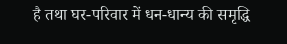है तथा घर-परिवार में धन-धान्य की समृद्धि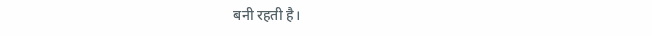बनी रहती है।